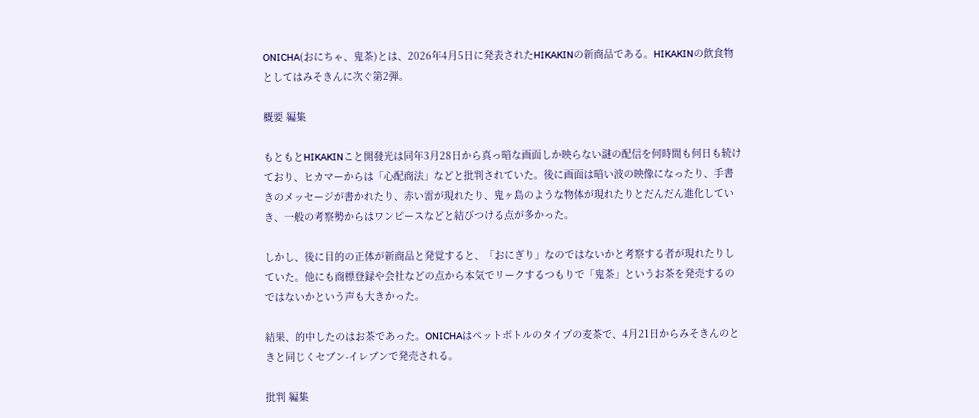ONICHA(おにちゃ、鬼茶)とは、2026年4月5日に発表されたHIKAKINの新商品である。HIKAKINの飲食物としてはみそきんに次ぐ第2弾。

概要 編集

もともとHIKAKINこと開發光は同年3月28日から真っ暗な画面しか映らない謎の配信を何時間も何日も続けており、ヒカマーからは「心配商法」などと批判されていた。後に画面は暗い波の映像になったり、手書きのメッセージが書かれたり、赤い雷が現れたり、鬼ヶ島のような物体が現れたりとだんだん進化していき、一般の考察勢からはワンピースなどと結びつける点が多かった。

しかし、後に目的の正体が新商品と発覚すると、「おにぎり」なのではないかと考察する者が現れたりしていた。他にも商標登録や会社などの点から本気でリークするつもりで「鬼茶」というお茶を発売するのではないかという声も大きかった。

結果、的中したのはお茶であった。ONICHAはペットボトルのタイプの麦茶で、4月21日からみそきんのときと同じくセブン-イレブンで発売される。

批判 編集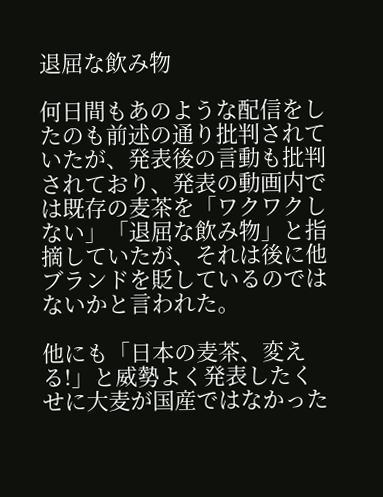退屈な飲み物

何日間もあのような配信をしたのも前述の通り批判されていたが、発表後の言動も批判されており、発表の動画内では既存の麦茶を「ワクワクしない」「退屈な飲み物」と指摘していたが、それは後に他ブランドを貶しているのではないかと言われた。

他にも「日本の麦茶、変える!」と威勢よく発表したくせに大麦が国産ではなかった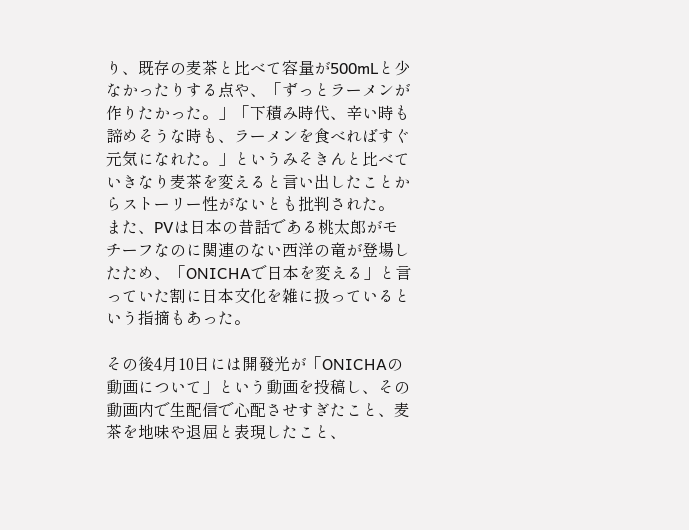り、既存の麦茶と比べて容量が500mLと少なかったりする点や、「ずっとラーメンが作りたかった。」「下積み時代、辛い時も諦めそうな時も、ラーメンを食べればすぐ元気になれた。」というみそきんと比べていきなり麦茶を変えると言い出したことからストーリー性がないとも批判された。
また、PVは日本の昔話である桃太郎がモチーフなのに関連のない西洋の竜が登場したため、「ONICHAで日本を変える」と言っていた割に日本文化を雑に扱っているという指摘もあった。

その後4月10日には開發光が「ONICHAの動画について」という動画を投稿し、その動画内で生配信で心配させすぎたこと、麦茶を地味や退屈と表現したこと、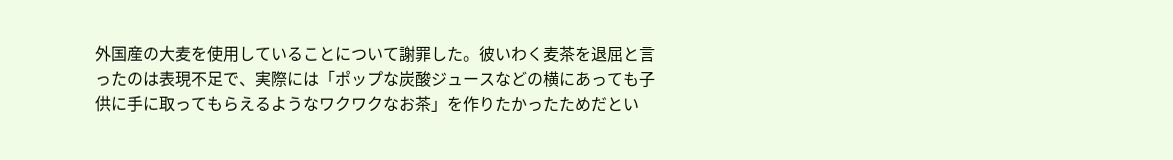外国産の大麦を使用していることについて謝罪した。彼いわく麦茶を退屈と言ったのは表現不足で、実際には「ポップな炭酸ジュースなどの横にあっても子供に手に取ってもらえるようなワクワクなお茶」を作りたかったためだとい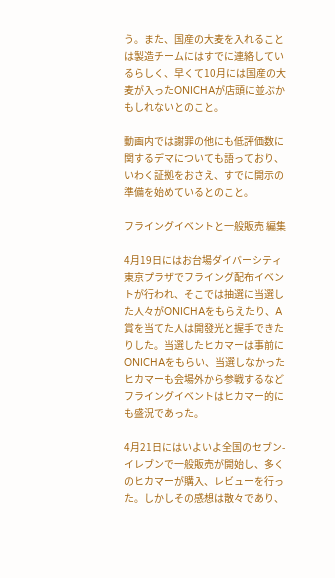う。また、国産の大麦を入れることは製造チームにはすでに連絡しているらしく、早くて10月には国産の大麦が入ったONICHAが店頭に並ぶかもしれないとのこと。

動画内では謝罪の他にも低評価数に関するデマについても語っており、いわく証拠をおさえ、すでに開示の準備を始めているとのこと。

フライングイベントと一般販売 編集

4月19日にはお台場ダイバーシティ東京プラザでフライング配布イベントが行われ、そこでは抽選に当選した人々がONICHAをもらえたり、A賞を当てた人は開發光と握手できたりした。当選したヒカマーは事前にONICHAをもらい、当選しなかったヒカマーも会場外から参戦するなどフライングイベントはヒカマー的にも盛況であった。

4月21日にはいよいよ全国のセブン-イレブンで一般販売が開始し、多くのヒカマーが購入、レビューを行った。しかしその感想は散々であり、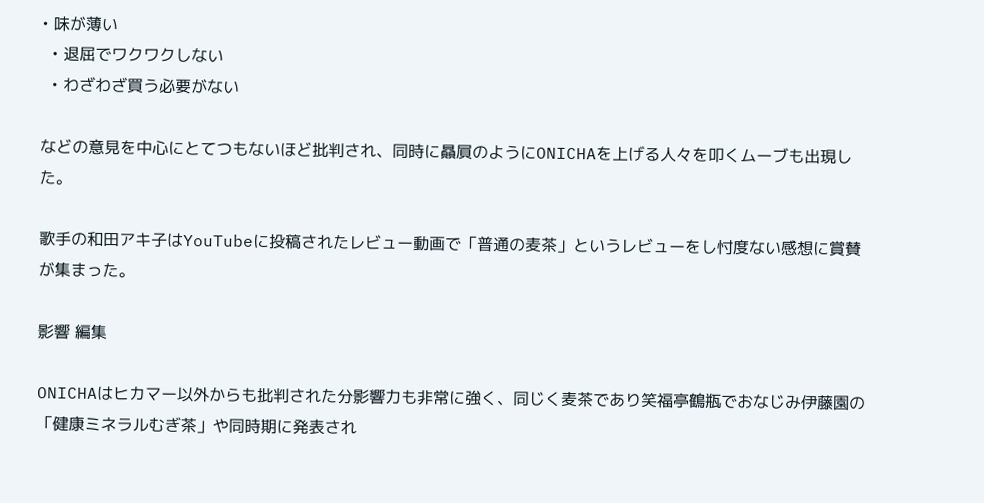• 味が薄い
  • 退屈でワクワクしない
  • わざわざ買う必要がない

などの意見を中心にとてつもないほど批判され、同時に贔屓のようにONICHAを上げる人々を叩くムーブも出現した。

歌手の和田アキ子はYouTubeに投稿されたレビュー動画で「普通の麦茶」というレビューをし忖度ない感想に賞賛が集まった。

影響 編集

ONICHAはヒカマー以外からも批判された分影響力も非常に強く、同じく麦茶であり笑福亭鶴瓶でおなじみ伊藤園の「健康ミネラルむぎ茶」や同時期に発表され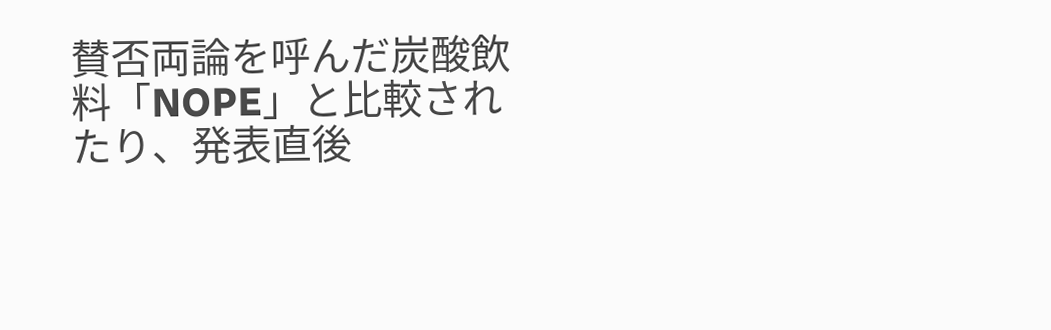賛否両論を呼んだ炭酸飲料「NOPE」と比較されたり、発表直後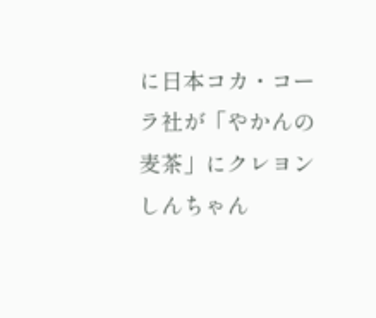に日本コカ・コーラ社が「やかんの麦茶」にクレヨンしんちゃん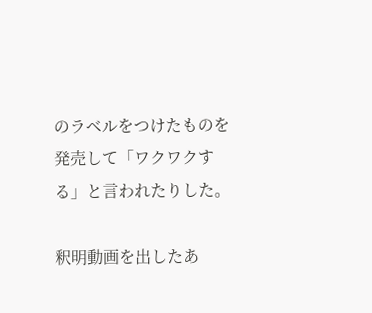のラベルをつけたものを発売して「ワクワクする」と言われたりした。

釈明動画を出したあ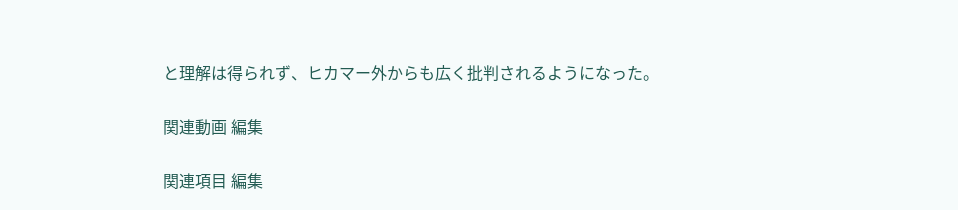と理解は得られず、ヒカマー外からも広く批判されるようになった。

関連動画 編集

関連項目 編集